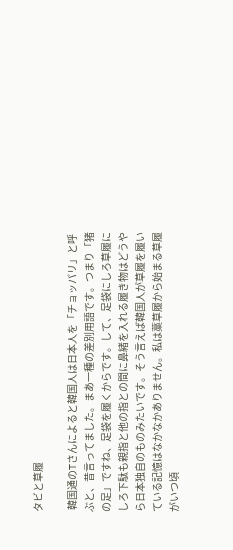タビと草履

 韓国通のTさんによると韓国人は日本人を「チョッパリ」と呼ぶと、昔言ってました。まあ一種の差別用語です。つまり「猪の足」ですね、足袋を履くからです。して、足袋にしろ草履にしろ下駄も親指と他の指との間に鼻緒を入れる履き物はどうやら日本独自のものみたいです。そう言えば韓国人が草履を履いている記憶はなかなかありません。私は藁草履から始まる草履がいつ頃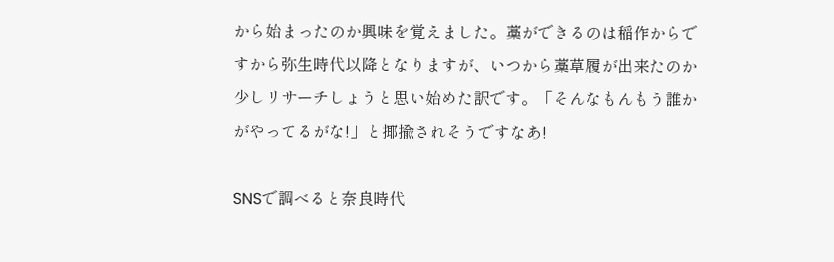から始まったのか興味を覚えました。藁ができるのは稲作からですから弥生時代以降となりますが、いつから藁草履が出来たのか少しリサーチしょうと思い始めた訳です。「そんなもんもう誰かがやってるがな!」と揶揄されそうですなあ!

SNSで調べると奈良時代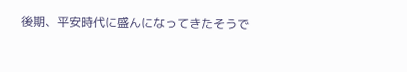後期、平安時代に盛んになってきたそうで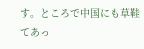す。ところで中国にも草鞋てあっ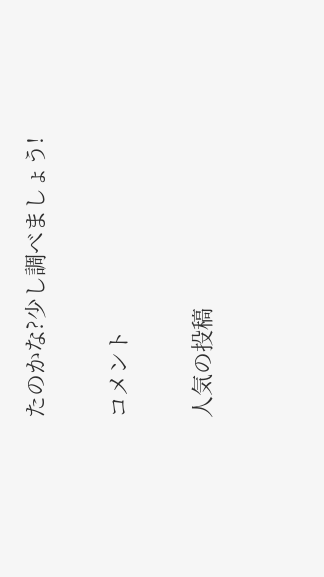たのかな?少し調べましょう!

コメント

人気の投稿